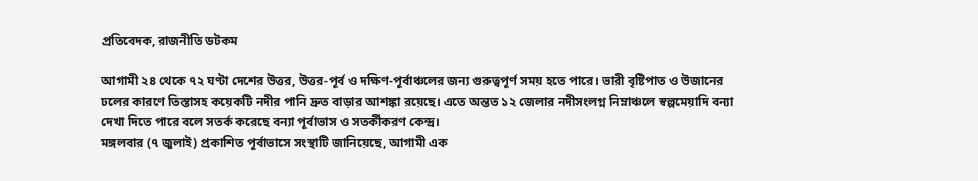প্রতিবেদক, রাজনীতি ডটকম

আগামী ২৪ থেকে ৭২ ঘণ্টা দেশের উত্তর, উত্তর-পূর্ব ও দক্ষিণ-পূর্বাঞ্চলের জন্য গুরুত্বপূর্ণ সময় হতে পারে। ভারী বৃষ্টিপাত ও উজানের ঢলের কারণে তিস্তাসহ কয়েকটি নদীর পানি দ্রুত বাড়ার আশঙ্কা রয়েছে। এতে অন্তত ১২ জেলার নদীসংলগ্ন নিম্নাঞ্চলে স্বল্পমেয়াদি বন্যা দেখা দিতে পারে বলে সতর্ক করেছে বন্যা পূর্বাভাস ও সতর্কীকরণ কেন্দ্র।
মঙ্গলবার (৭ জুলাই) প্রকাশিত পূর্বাভাসে সংস্থাটি জানিয়েছে, আগামী এক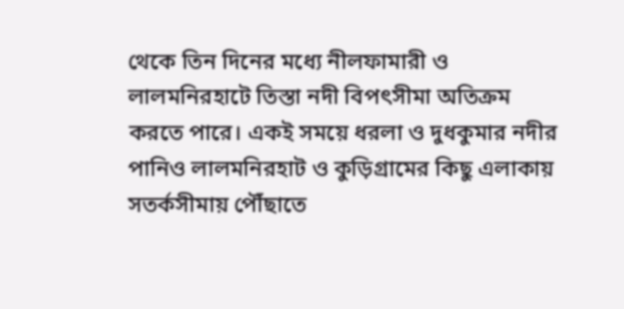থেকে তিন দিনের মধ্যে নীলফামারী ও লালমনিরহাটে তিস্তা নদী বিপৎসীমা অতিক্রম করতে পারে। একই সময়ে ধরলা ও দুধকুমার নদীর পানিও লালমনিরহাট ও কুড়িগ্রামের কিছু এলাকায় সতর্কসীমায় পৌঁছাতে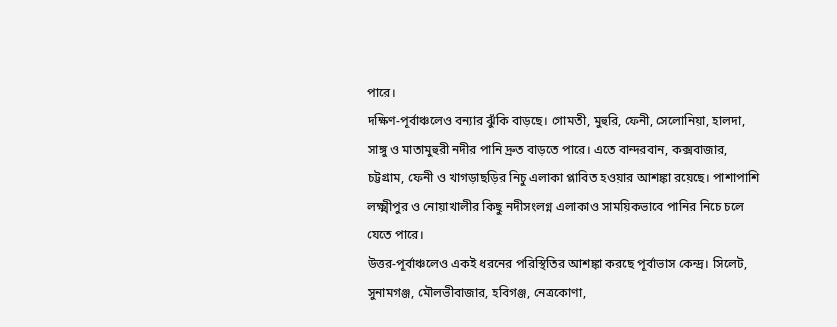পারে।
দক্ষিণ-পূর্বাঞ্চলেও বন্যার ঝুঁকি বাড়ছে। গোমতী, মুহুরি, ফেনী, সেলোনিয়া, হালদা, সাঙ্গু ও মাতামুহুরী নদীর পানি দ্রুত বাড়তে পারে। এতে বান্দরবান, কক্সবাজার, চট্টগ্রাম, ফেনী ও খাগড়াছড়ির নিচু এলাকা প্লাবিত হওয়ার আশঙ্কা রয়েছে। পাশাপাশি লক্ষ্মীপুর ও নোয়াখালীর কিছু নদীসংলগ্ন এলাকাও সাময়িকভাবে পানির নিচে চলে যেতে পারে।
উত্তর-পূর্বাঞ্চলেও একই ধরনের পরিস্থিতির আশঙ্কা করছে পূর্বাভাস কেন্দ্র। সিলেট, সুনামগঞ্জ, মৌলভীবাজার, হবিগঞ্জ, নেত্রকোণা,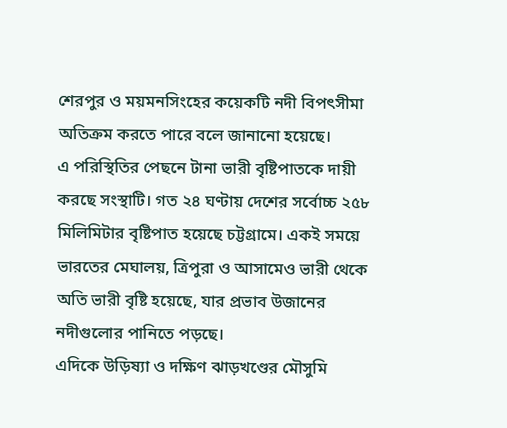শেরপুর ও ময়মনসিংহের কয়েকটি নদী বিপৎসীমা অতিক্রম করতে পারে বলে জানানো হয়েছে।
এ পরিস্থিতির পেছনে টানা ভারী বৃষ্টিপাতকে দায়ী করছে সংস্থাটি। গত ২৪ ঘণ্টায় দেশের সর্বোচ্চ ২৫৮ মিলিমিটার বৃষ্টিপাত হয়েছে চট্টগ্রামে। একই সময়ে ভারতের মেঘালয়, ত্রিপুরা ও আসামেও ভারী থেকে অতি ভারী বৃষ্টি হয়েছে, যার প্রভাব উজানের নদীগুলোর পানিতে পড়ছে।
এদিকে উড়িষ্যা ও দক্ষিণ ঝাড়খণ্ডের মৌসুমি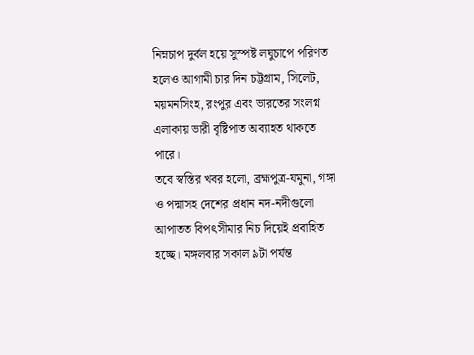নিম্নচাপ দুর্বল হয়ে সুস্পষ্ট লঘুচাপে পরিণত হলেও আগামী চার দিন চট্টগ্রাম, সিলেট, ময়মনসিংহ, রংপুর এবং ভারতের সংলগ্ন এলাকায় ভারী বৃষ্টিপাত অব্যাহত থাকতে পারে।
তবে স্বস্তির খবর হলো, ব্রহ্মপুত্র-যমুনা, গঙ্গা ও পদ্মাসহ দেশের প্রধান নদ-নদীগুলো আপাতত বিপৎসীমার নিচ দিয়েই প্রবাহিত হচ্ছে। মঙ্গলবার সকাল ৯টা পর্যন্ত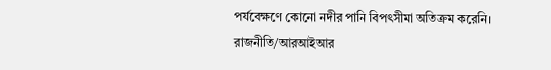পর্যবেক্ষণে কোনো নদীর পানি বিপৎসীমা অতিক্রম করেনি।
রাজনীতি/আরআইআর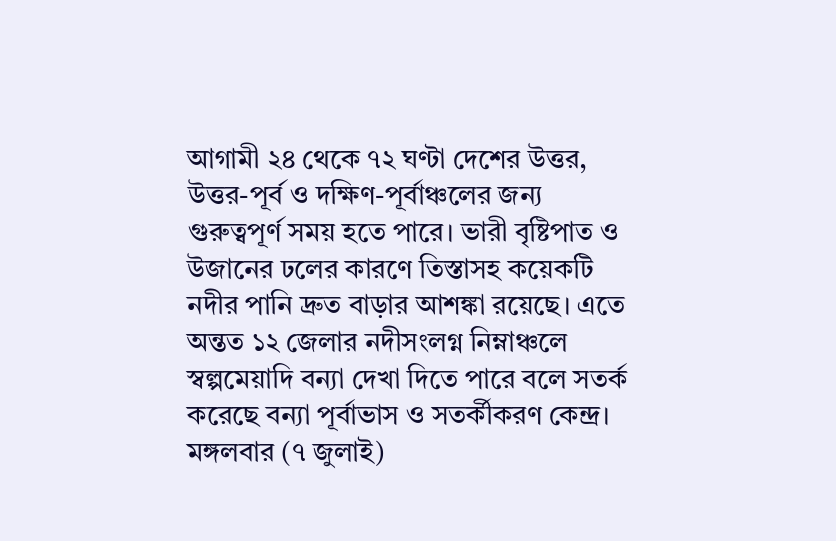আগামী ২৪ থেকে ৭২ ঘণ্টা দেশের উত্তর, উত্তর-পূর্ব ও দক্ষিণ-পূর্বাঞ্চলের জন্য গুরুত্বপূর্ণ সময় হতে পারে। ভারী বৃষ্টিপাত ও উজানের ঢলের কারণে তিস্তাসহ কয়েকটি নদীর পানি দ্রুত বাড়ার আশঙ্কা রয়েছে। এতে অন্তত ১২ জেলার নদীসংলগ্ন নিম্নাঞ্চলে স্বল্পমেয়াদি বন্যা দেখা দিতে পারে বলে সতর্ক করেছে বন্যা পূর্বাভাস ও সতর্কীকরণ কেন্দ্র।
মঙ্গলবার (৭ জুলাই)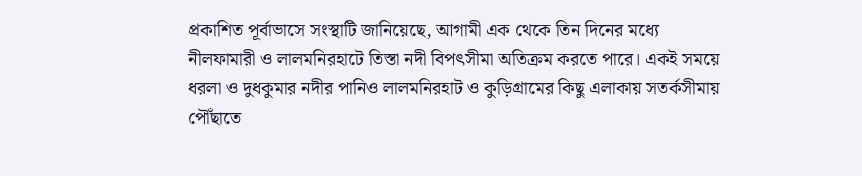প্রকাশিত পূর্বাভাসে সংস্থাটি জানিয়েছে, আগামী এক থেকে তিন দিনের মধ্যে নীলফামারী ও লালমনিরহাটে তিস্তা নদী বিপৎসীমা অতিক্রম করতে পারে। একই সময়ে ধরলা ও দুধকুমার নদীর পানিও লালমনিরহাট ও কুড়িগ্রামের কিছু এলাকায় সতর্কসীমায় পৌঁছাতে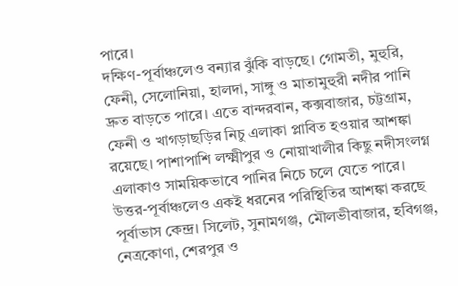পারে।
দক্ষিণ-পূর্বাঞ্চলেও বন্যার ঝুঁকি বাড়ছে। গোমতী, মুহুরি, ফেনী, সেলোনিয়া, হালদা, সাঙ্গু ও মাতামুহুরী নদীর পানি দ্রুত বাড়তে পারে। এতে বান্দরবান, কক্সবাজার, চট্টগ্রাম, ফেনী ও খাগড়াছড়ির নিচু এলাকা প্লাবিত হওয়ার আশঙ্কা রয়েছে। পাশাপাশি লক্ষ্মীপুর ও নোয়াখালীর কিছু নদীসংলগ্ন এলাকাও সাময়িকভাবে পানির নিচে চলে যেতে পারে।
উত্তর-পূর্বাঞ্চলেও একই ধরনের পরিস্থিতির আশঙ্কা করছে পূর্বাভাস কেন্দ্র। সিলেট, সুনামগঞ্জ, মৌলভীবাজার, হবিগঞ্জ, নেত্রকোণা, শেরপুর ও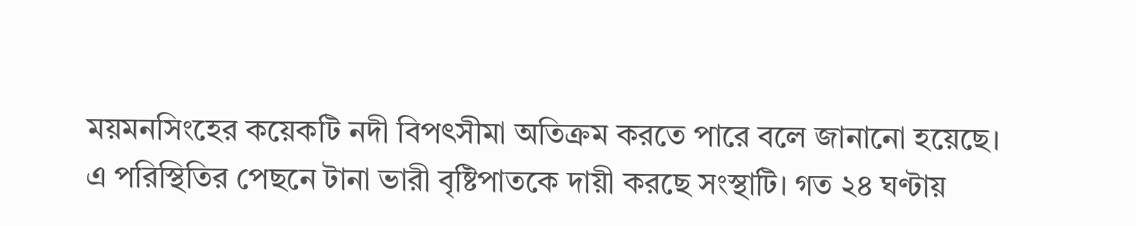ময়মনসিংহের কয়েকটি নদী বিপৎসীমা অতিক্রম করতে পারে বলে জানানো হয়েছে।
এ পরিস্থিতির পেছনে টানা ভারী বৃষ্টিপাতকে দায়ী করছে সংস্থাটি। গত ২৪ ঘণ্টায়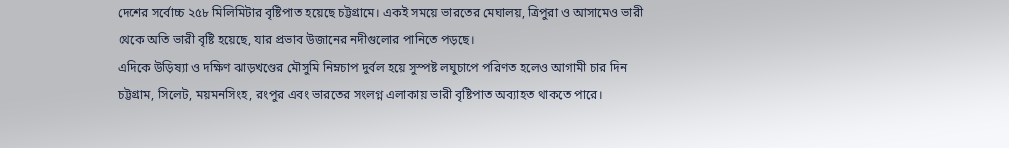দেশের সর্বোচ্চ ২৫৮ মিলিমিটার বৃষ্টিপাত হয়েছে চট্টগ্রামে। একই সময়ে ভারতের মেঘালয়, ত্রিপুরা ও আসামেও ভারী থেকে অতি ভারী বৃষ্টি হয়েছে, যার প্রভাব উজানের নদীগুলোর পানিতে পড়ছে।
এদিকে উড়িষ্যা ও দক্ষিণ ঝাড়খণ্ডের মৌসুমি নিম্নচাপ দুর্বল হয়ে সুস্পষ্ট লঘুচাপে পরিণত হলেও আগামী চার দিন চট্টগ্রাম, সিলেট, ময়মনসিংহ, রংপুর এবং ভারতের সংলগ্ন এলাকায় ভারী বৃষ্টিপাত অব্যাহত থাকতে পারে।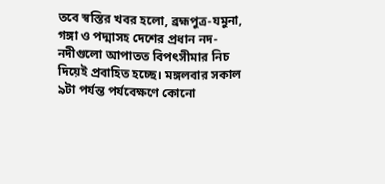তবে স্বস্তির খবর হলো, ব্রহ্মপুত্র-যমুনা, গঙ্গা ও পদ্মাসহ দেশের প্রধান নদ-নদীগুলো আপাতত বিপৎসীমার নিচ দিয়েই প্রবাহিত হচ্ছে। মঙ্গলবার সকাল ৯টা পর্যন্ত পর্যবেক্ষণে কোনো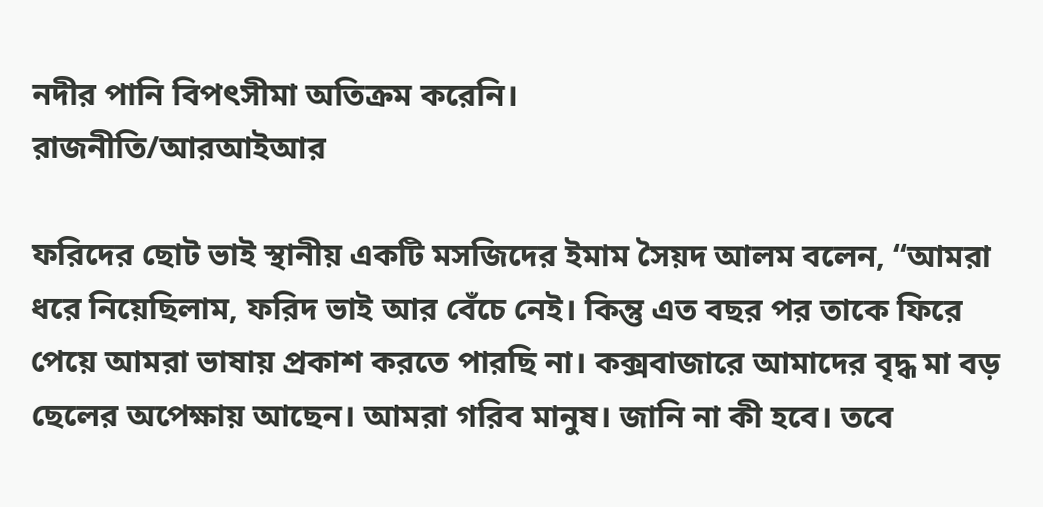নদীর পানি বিপৎসীমা অতিক্রম করেনি।
রাজনীতি/আরআইআর

ফরিদের ছোট ভাই স্থানীয় একটি মসজিদের ইমাম সৈয়দ আলম বলেন, “আমরা ধরে নিয়েছিলাম, ফরিদ ভাই আর বেঁচে নেই। কিন্তু এত বছর পর তাকে ফিরে পেয়ে আমরা ভাষায় প্রকাশ করতে পারছি না। কক্সবাজারে আমাদের বৃদ্ধ মা বড় ছেলের অপেক্ষায় আছেন। আমরা গরিব মানুষ। জানি না কী হবে। তবে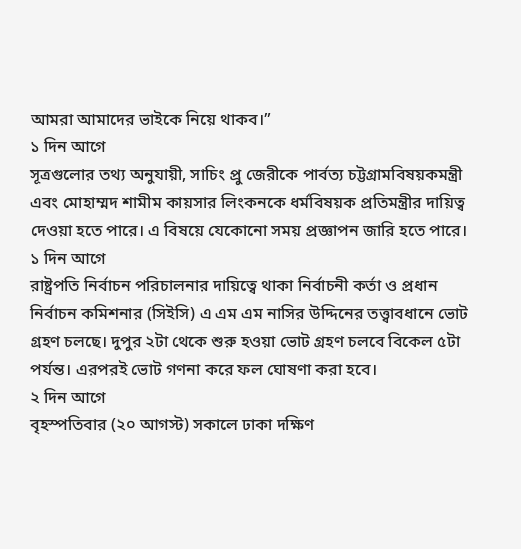আমরা আমাদের ভাইকে নিয়ে থাকব।”
১ দিন আগে
সূত্রগুলোর তথ্য অনুযায়ী, সাচিং প্রু জেরীকে পার্বত্য চট্টগ্রামবিষয়কমন্ত্রী এবং মোহাম্মদ শামীম কায়সার লিংকনকে ধর্মবিষয়ক প্রতিমন্ত্রীর দায়িত্ব দেওয়া হতে পারে। এ বিষয়ে যেকোনো সময় প্রজ্ঞাপন জারি হতে পারে।
১ দিন আগে
রাষ্ট্রপতি নির্বাচন পরিচালনার দায়িত্বে থাকা নির্বাচনী কর্তা ও প্রধান নির্বাচন কমিশনার (সিইসি) এ এম এম নাসির উদ্দিনের তত্ত্বাবধানে ভোট গ্রহণ চলছে। দুপুর ২টা থেকে শুরু হওয়া ভোট গ্রহণ চলবে বিকেল ৫টা পর্যন্ত। এরপরই ভোট গণনা করে ফল ঘোষণা করা হবে।
২ দিন আগে
বৃহস্পতিবার (২০ আগস্ট) সকালে ঢাকা দক্ষিণ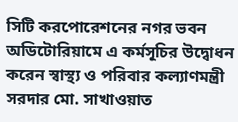সিটি করপোরেশনের নগর ভবন অডিটোরিয়ামে এ কর্মসূচির উদ্বোধন করেন স্বাস্থ্য ও পরিবার কল্যাণমন্ত্রী সরদার মো. সাখাওয়াত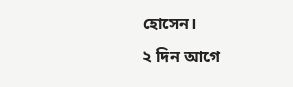হোসেন।
২ দিন আগে